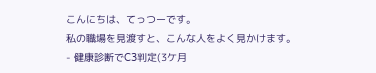こんにちは、てっつーです。
私の職場を見渡すと、こんな人をよく見かけます。
- 健康診断でC3判定(3ケ月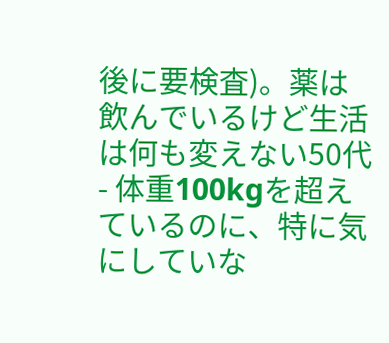後に要検査)。薬は飲んでいるけど生活は何も変えない50代
- 体重100kgを超えているのに、特に気にしていな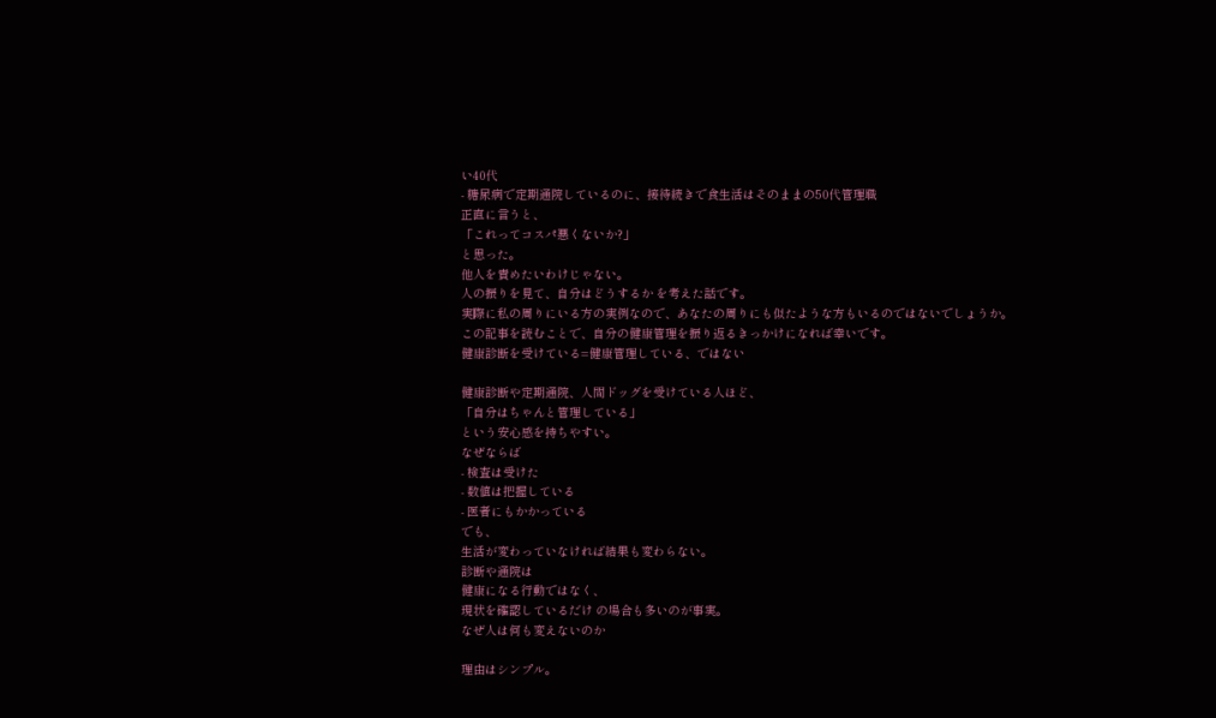い40代
- 糖尿病で定期通院しているのに、接待続きで食生活はそのままの50代管理職
正直に言うと、
「これってコスパ悪くないか?」
と思った。
他人を責めたいわけじゃない。
人の振りを見て、自分はどうするか を考えた話です。
実際に私の周りにいる方の実例なので、あなたの周りにも似たような方もいるのではないでしょうか。
この記事を読むことで、自分の健康管理を振り返るきっかけになれば幸いです。
健康診断を受けている=健康管理している、ではない

健康診断や定期通院、人間ドッグを受けている人ほど、
「自分はちゃんと管理している」
という安心感を持ちやすい。
なぜならば
- 検査は受けた
- 数値は把握している
- 医者にもかかっている
でも、
生活が変わっていなければ結果も変わらない。
診断や通院は
健康になる行動ではなく、
現状を確認しているだけ の場合も多いのが事実。
なぜ人は何も変えないのか

理由はシンプル。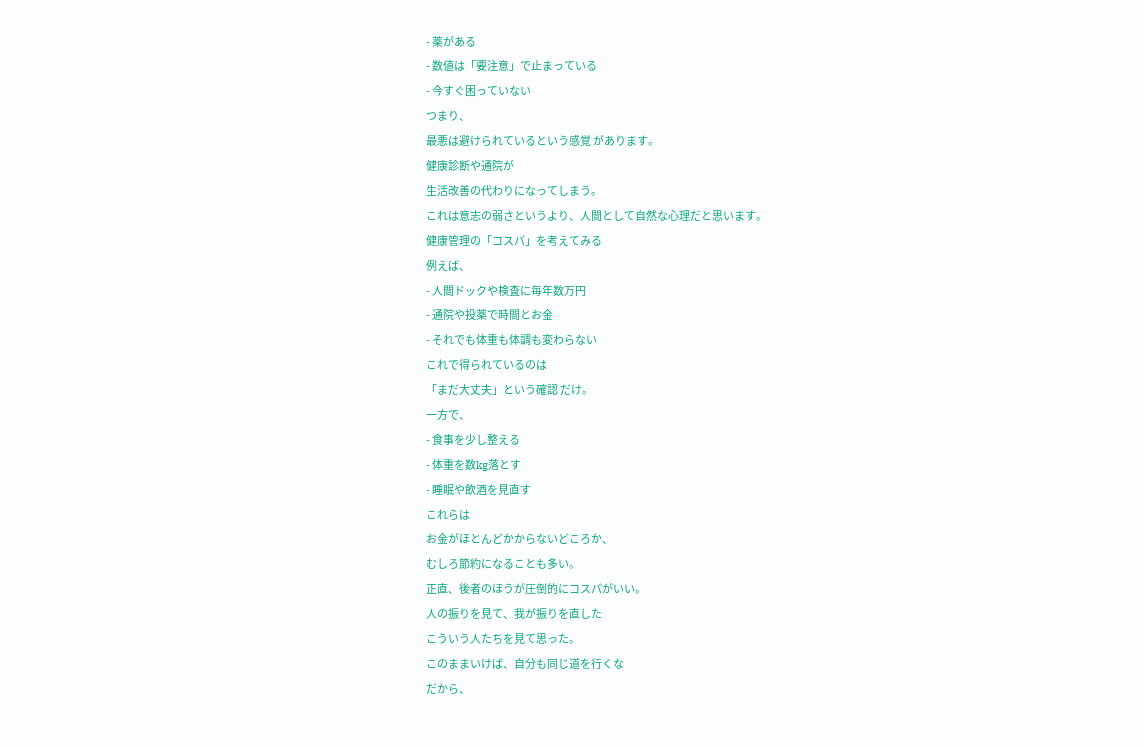- 薬がある
- 数値は「要注意」で止まっている
- 今すぐ困っていない
つまり、
最悪は避けられているという感覚 があります。
健康診断や通院が
生活改善の代わりになってしまう。
これは意志の弱さというより、人間として自然な心理だと思います。
健康管理の「コスパ」を考えてみる
例えば、
- 人間ドックや検査に毎年数万円
- 通院や投薬で時間とお金
- それでも体重も体調も変わらない
これで得られているのは
「まだ大丈夫」という確認 だけ。
一方で、
- 食事を少し整える
- 体重を数kg落とす
- 睡眠や飲酒を見直す
これらは
お金がほとんどかからないどころか、
むしろ節約になることも多い。
正直、後者のほうが圧倒的にコスパがいい。
人の振りを見て、我が振りを直した
こういう人たちを見て思った。
このままいけば、自分も同じ道を行くな
だから、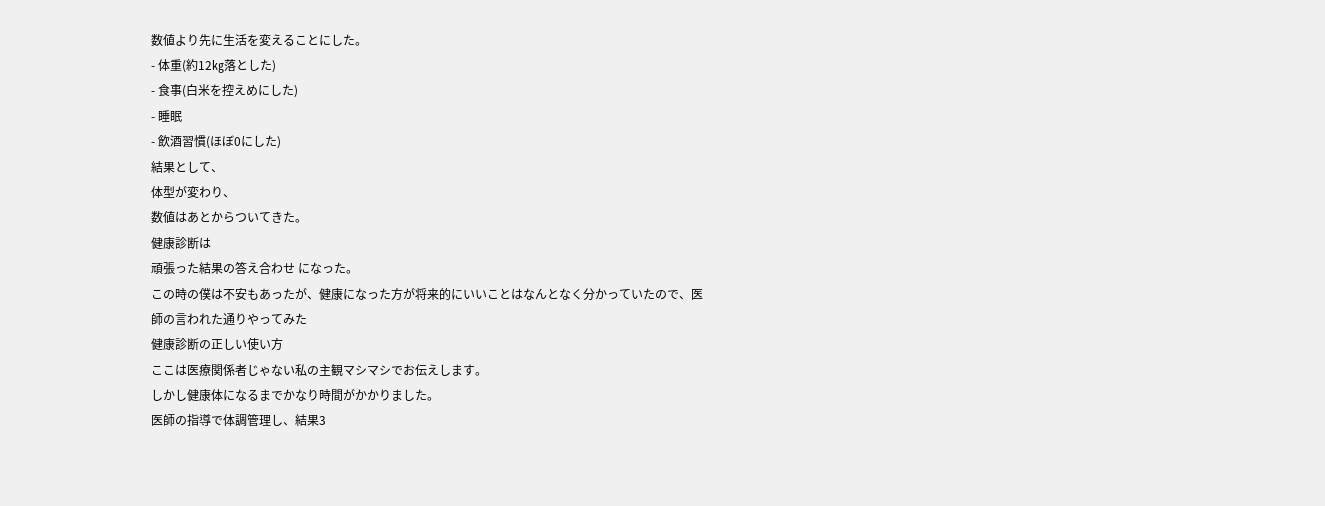数値より先に生活を変えることにした。
- 体重(約12㎏落とした)
- 食事(白米を控えめにした)
- 睡眠
- 飲酒習慣(ほぼ0にした)
結果として、
体型が変わり、
数値はあとからついてきた。
健康診断は
頑張った結果の答え合わせ になった。
この時の僕は不安もあったが、健康になった方が将来的にいいことはなんとなく分かっていたので、医師の言われた通りやってみた
健康診断の正しい使い方
ここは医療関係者じゃない私の主観マシマシでお伝えします。
しかし健康体になるまでかなり時間がかかりました。
医師の指導で体調管理し、結果3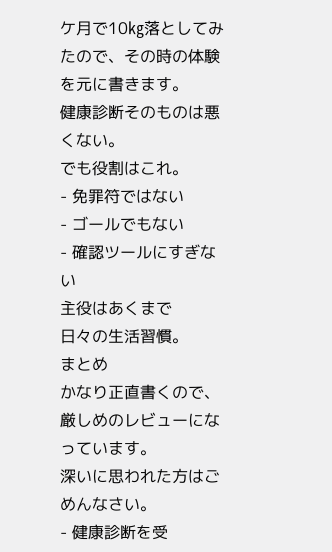ケ月で10㎏落としてみたので、その時の体験を元に書きます。
健康診断そのものは悪くない。
でも役割はこれ。
- 免罪符ではない
- ゴールでもない
- 確認ツールにすぎない
主役はあくまで
日々の生活習慣。
まとめ
かなり正直書くので、厳しめのレビューになっています。
深いに思われた方はごめんなさい。
- 健康診断を受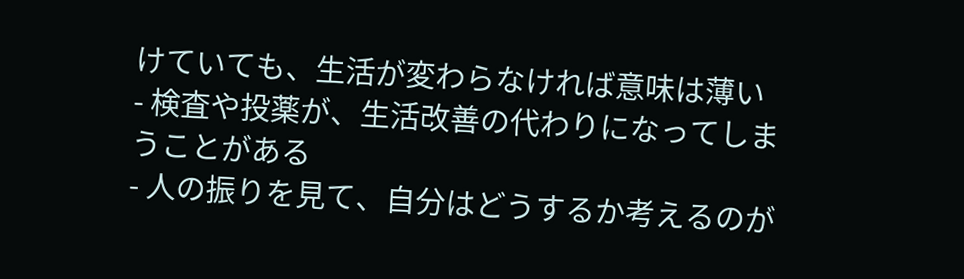けていても、生活が変わらなければ意味は薄い
- 検査や投薬が、生活改善の代わりになってしまうことがある
- 人の振りを見て、自分はどうするか考えるのが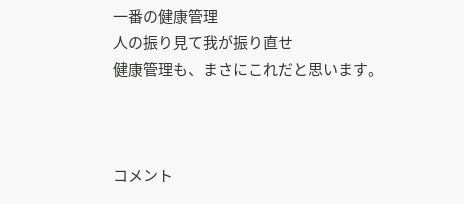一番の健康管理
人の振り見て我が振り直せ
健康管理も、まさにこれだと思います。



コメント